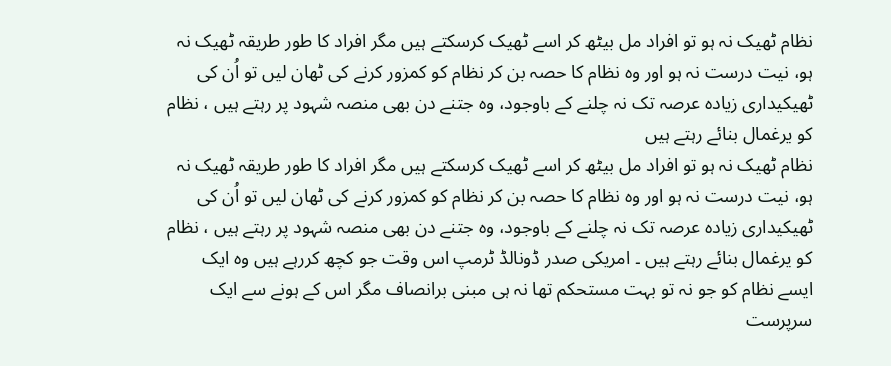نظام ٹھیک نہ ہو تو افراد مل بیٹھ کر اسے ٹھیک کرسکتے ہیں مگر افراد کا طور طریقہ ٹھیک نہ ہو، نیت درست نہ ہو اور وہ نظام کا حصہ بن کر نظام کو کمزور کرنے کی ٹھان لیں تو اُن کی ٹھیکیداری زیادہ عرصہ تک نہ چلنے کے باوجود، وہ جتنے دن بھی منصہ شہود پر رہتے ہیں ، نظام کو یرغمال بنائے رہتے ہیں
نظام ٹھیک نہ ہو تو افراد مل بیٹھ کر اسے ٹھیک کرسکتے ہیں مگر افراد کا طور طریقہ ٹھیک نہ ہو، نیت درست نہ ہو اور وہ نظام کا حصہ بن کر نظام کو کمزور کرنے کی ٹھان لیں تو اُن کی ٹھیکیداری زیادہ عرصہ تک نہ چلنے کے باوجود، وہ جتنے دن بھی منصہ شہود پر رہتے ہیں ، نظام کو یرغمال بنائے رہتے ہیں ۔ امریکی صدر ڈونالڈ ٹرمپ اس وقت جو کچھ کررہے ہیں وہ ایک ایسے نظام کو جو نہ تو بہت مستحکم تھا نہ ہی مبنی برانصاف مگر اس کے ہونے سے ایک سرپرست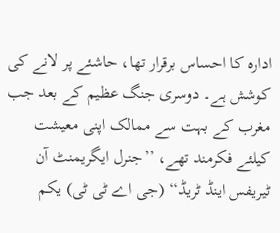ادارہ کا احساس برقرار تھا، حاشئے پر لانے کی کوشش ہے۔ دوسری جنگ عظیم کے بعد جب مغرب کے بہت سے ممالک اپنی معیشت کیلئے فکرمند تھے، ’’جنرل ایگریمنٹ آن ٹیریفس اینڈ ٹریڈ‘‘ (جی اے ٹی ٹی) یکم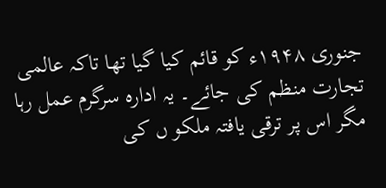جنوری ۱۹۴۸ء کو قائم کیا گیا تھا تاکہ عالمی تجارت منظم کی جائے۔ یہ ادارہ سرگرم عمل رہا مگر اس پر ترقی یافتہ ملکو ں کی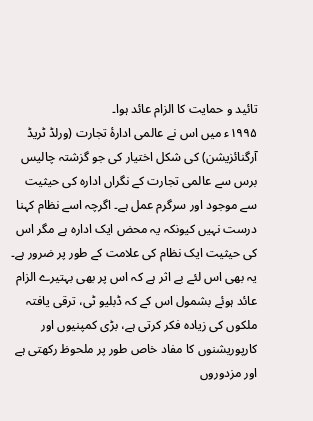تائید و حمایت کا الزام عائد ہوا۔
۱۹۹۵ء میں اس نے عالمی ادارۂ تجارت (ورلڈ ٹریڈ آرگنائزیشن) کی شکل اختیار کی جو گزشتہ چالیس برس سے عالمی تجارت کے نگراں ادارہ کی حیثیت سے موجود اور سرگرم عمل ہے۔ اگرچہ اسے نظام کہنا درست نہیں کیونکہ یہ محض ایک ادارہ ہے مگر اس کی حیثیت ایک نظام کی علامت کے طور پر ضرور ہے۔ یہ بھی اس لئے بے اثر ہے کہ اس پر بھی بہتیرے الزام عائد ہوئے بشمول اس کے کہ ڈبلیو ٹی، ترقی یافتہ ملکوں کی زیادہ فکر کرتی ہے، بڑی کمپنیوں اور کارپوریشنوں کا مفاد خاص طور پر ملحوظ رکھتی ہے اور مزدوروں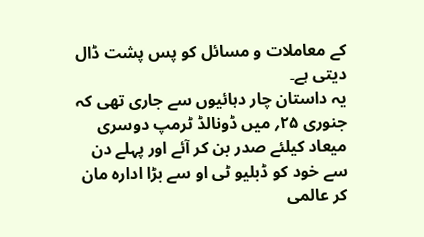کے معاملات و مسائل کو پس پشت ڈال دیتی ہے۔
یہ داستان چار دہائیوں سے جاری تھی کہ جنوری ۲۵؍ میں ڈونالڈ ٹرمپ دوسری میعاد کیلئے صدر بن کر آئے اور پہلے دن سے خود کو ڈبلیو ٹی او سے بڑا ادارہ مان کر عالمی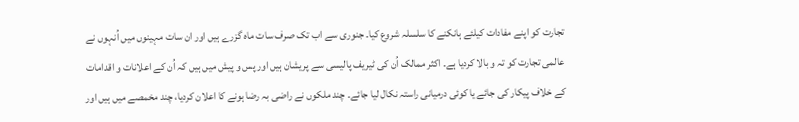تجارت کو اپنے مفادات کیلئے ہانکنے کا سلسلہ شروع کیا۔ جنوری سے اب تک صرف سات ماہ گزرے ہیں اور ان سات مہینوں میں اُنہوں نے عالمی تجارت کو تہ و بالا کردیا ہے۔ اکثر ممالک اُن کی ٹیریف پالیسی سے پریشان ہیں اور پس و پیش میں ہیں کہ اُن کے اعلانات و اقدامات کے خلاف پیکار کی جائے یا کوئی درمیانی راستہ نکال لیا جائے۔ چند ملکوں نے راضی بہ رضا ہونے کا اعلان کردیا، چند مخمصے میں ہیں اور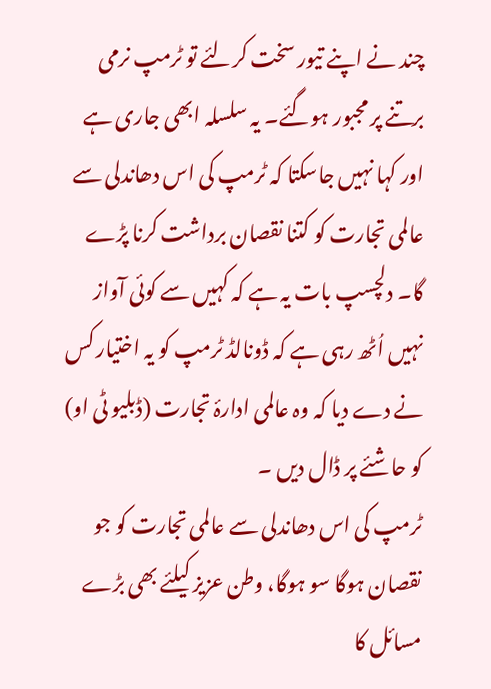چند نے اپنے تیور سخت کرلئے تو ٹرمپ نرمی برتنے پر مجبور ہوگئے۔ یہ سلسلہ ابھی جاری ہے اور کہا نہیں جاسکتا کہ ٹرمپ کی اس دھاندلی سے عالمی تجارت کو کتنا نقصان برداشت کرنا پڑے گا۔ دلچسپ بات یہ ہے کہ کہیں سے کوئی آواز نہیں اُٹھ رہی ہے کہ ڈونالڈ ٹرمپ کو یہ اختیار کس نے دے دیا کہ وہ عالمی ادارۂ تجارت (ڈبلیو ٹی او) کو حاشئے پر ڈال دیں ۔
ٹرمپ کی اس دھاندلی سے عالمی تجارت کو جو نقصان ہوگا سو ہوگا، وطن عزیز کیلئے بھی بڑے مسائل کا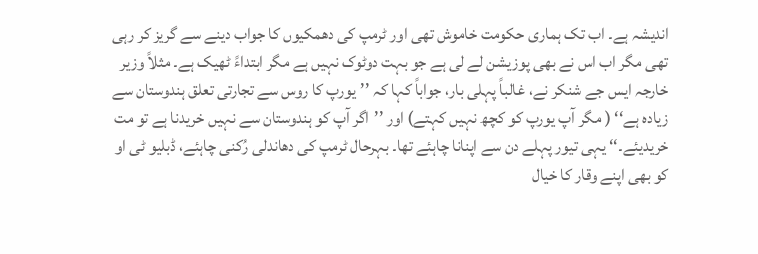اندیشہ ہے۔ اب تک ہماری حکومت خاموش تھی اور ٹرمپ کی دھمکیوں کا جواب دینے سے گریز کر رہی تھی مگر اب اس نے بھی پوزیشن لے لی ہے جو بہت دوٹوک نہیں ہے مگر ابتداءً ٹھیک ہے۔ مثلاً وزیر خارجہ ایس جے شنکر نے، غالباً پہلی بار، جواباً کہا کہ ’’یورپ کا روس سے تجارتی تعلق ہندوستان سے زیادہ ہے‘‘ ( مگر آپ یورپ کو کچھ نہیں کہتے) اور ’’اگر آپ کو ہندوستان سے نہیں خریدنا ہے تو مت خریدیئے۔‘‘ یہی تیور پہلے دن سے اپنانا چاہئے تھا۔ بہرحال ٹرمپ کی دھاندلی رُکنی چاہئے، ڈبلیو ٹی او کو بھی اپنے وقار کا خیال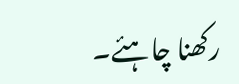رکھنا چاہئے۔